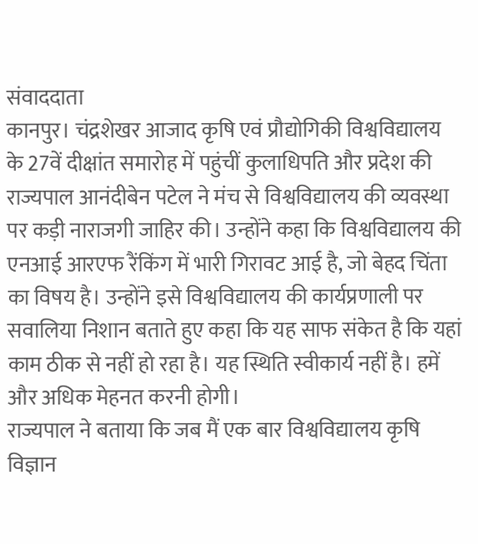संवाददाता
कानपुर। चंद्रशेखर आजाद कृषि एवं प्रौद्योगिकी विश्वविद्यालय के 27वें दीक्षांत समारोह में पहुंचीं कुलाधिपति और प्रदेश की राज्यपाल आनंदीबेन पटेल ने मंच से विश्वविद्यालय की व्यवस्था पर कड़ी नाराजगी जाहिर की। उन्होंने कहा कि विश्वविद्यालय की एनआई आरएफ रैंकिंग में भारी गिरावट आई है, जो बेहद चिंता का विषय है। उन्होंने इसे विश्वविद्यालय की कार्यप्रणाली पर सवालिया निशान बताते हुए कहा कि यह साफ संकेत है कि यहां काम ठीक से नहीं हो रहा है। यह स्थिति स्वीकार्य नहीं है। हमें और अधिक मेहनत करनी होगी।
राज्यपाल ने बताया कि जब मैं एक बार विश्वविद्यालय कृषि विज्ञान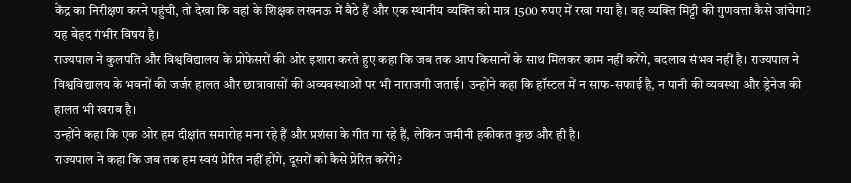केंद्र का निरीक्षण करने पहुंची, तो देखा कि वहां के शिक्षक लखनऊ में बैठे हैं और एक स्थानीय व्यक्ति को मात्र 1500 रुपए में रखा गया है। वह व्यक्ति मिट्टी की गुणवत्ता कैसे जांचेगा? यह बेहद गंभीर विषय है।
राज्यपाल ने कुलपति और विश्वविद्यालय के प्रोफेसरों की ओर इशारा करते हुए कहा कि जब तक आप किसानों के साथ मिलकर काम नहीं करेंगे, बदलाव संभव नहीं है। राज्यपाल ने विश्वविद्यालय के भवनों की जर्जर हालत और छात्रावासों की अव्यवस्थाओं पर भी नाराजगी जताई। उन्होंने कहा कि हॉस्टल में न साफ-सफाई है, न पानी की व्यवस्था और ड्रेनेज की हालत भी खराब है।
उन्होंने कहा कि एक ओर हम दीक्षांत समारोह मना रहे हैं और प्रशंसा के गीत गा रहे हैं, लेकिन जमीनी हकीकत कुछ और ही है।
राज्यपाल ने कहा कि जब तक हम स्वयं प्रेरित नहीं होंगे, दूसरों को कैसे प्रेरित करेंगे?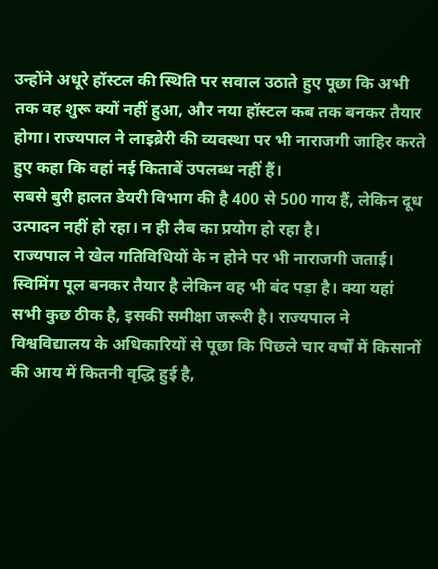उन्होंने अधूरे हॉस्टल की स्थिति पर सवाल उठाते हुए पूछा कि अभी तक वह शुरू क्यों नहीं हुआ, और नया हॉस्टल कब तक बनकर तैयार होगा। राज्यपाल ने लाइब्रेरी की व्यवस्था पर भी नाराजगी जाहिर करते हुए कहा कि वहां नई किताबें उपलब्ध नहीं हैं।
सबसे बुरी हालत डेयरी विभाग की है 400 से 500 गाय हैं, लेकिन दूध उत्पादन नहीं हो रहा। न ही लैब का प्रयोग हो रहा है।
राज्यपाल ने खेल गतिविधियों के न होने पर भी नाराजगी जताई। स्विमिंग पूल बनकर तैयार है लेकिन वह भी बंद पड़ा है। क्या यहां सभी कुछ ठीक है, इसकी समीक्षा जरूरी है। राज्यपाल ने विश्वविद्यालय के अधिकारियों से पूछा कि पिछले चार वर्षों में किसानों की आय में कितनी वृद्धि हुई है,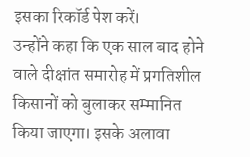इसका रिकॉर्ड पेश करें।
उन्होंने कहा कि एक साल बाद होने वाले दीक्षांत समारोह में प्रगतिशील किसानों को बुलाकर सम्मानित किया जाएगा। इसके अलावा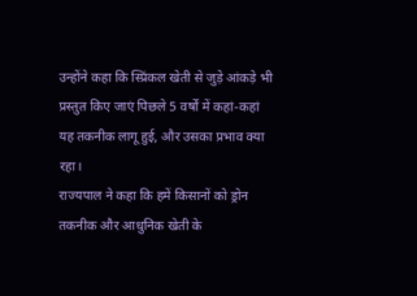उन्होंने कहा कि स्प्रिंकल खेती से जुड़े आंकड़े भी प्रस्तुत किए जाएं पिछले 5 वर्षों में कहां-कहां यह तकनीक लागू हुई, और उसका प्रभाव क्या रहा।
राज्यपाल ने कहा कि हमें किसानों को ड्रोन तकनीक और आधुनिक खेती के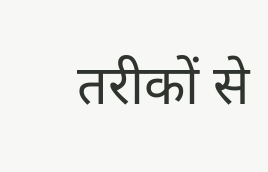तरीकों से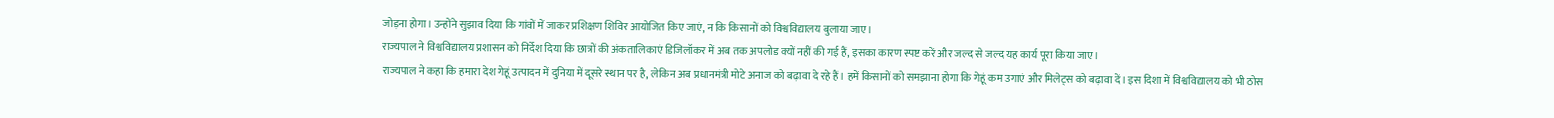जोड़ना होगा। उन्होंने सुझाव दिया कि गांवों में जाकर प्रशिक्षण शिविर आयोजित किए जाएं, न कि किसानों को विश्वविद्यालय बुलाया जाए।
राज्यपाल ने विश्वविद्यालय प्रशासन को निर्देश दिया कि छात्रों की अंकतालिकाएं डिजिलॉकर में अब तक अपलोड क्यों नहीं की गई हैं, इसका कारण स्पष्ट करें और जल्द से जल्द यह कार्य पूरा किया जाए।
राज्यपाल ने कहा कि हमारा देश गेहूं उत्पादन में दुनिया में दूसरे स्थान पर है, लेकिन अब प्रधानमंत्री मोटे अनाज को बढ़ावा दे रहे हैं। हमें किसानों को समझाना होगा कि गेहूं कम उगाएं और मिलेट्स को बढ़ावा दें। इस दिशा में विश्वविद्यालय को भी ठोस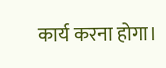कार्य करना होगा।